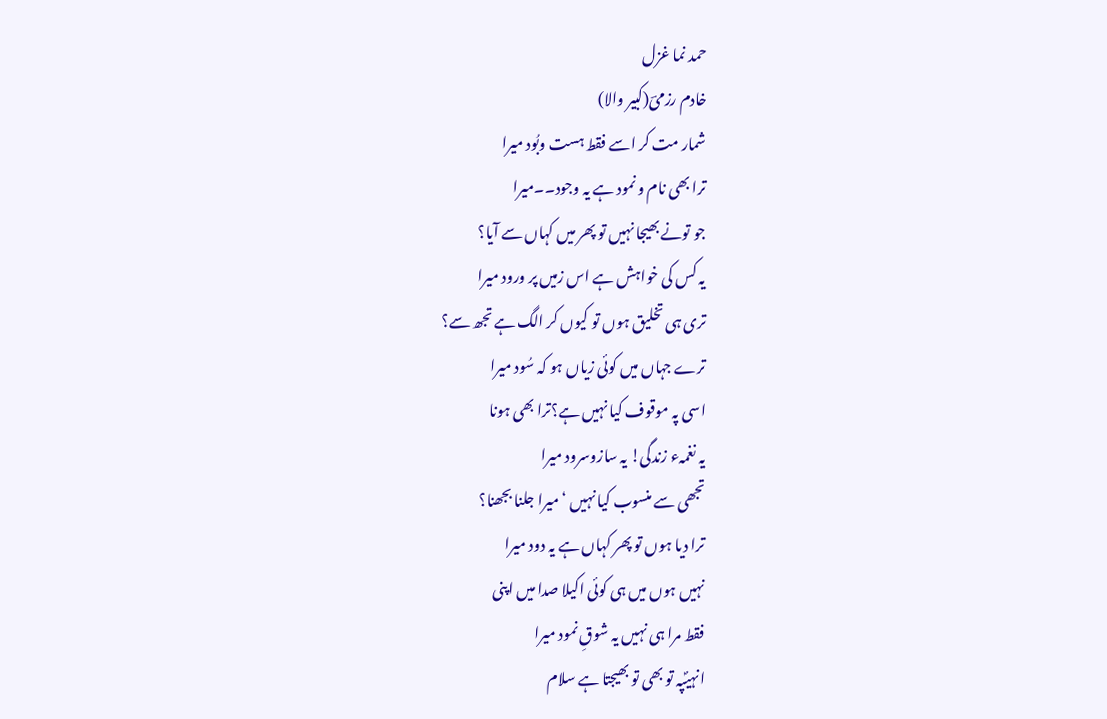حمد نما غزل
خادم رزمیؔ(کبیر والا)
شمار مت کر اسے فقط ہست وبُود میرا
ترا بھی نام و نمود ہے یہ وجود۔۔میرا
جو تونے بھیجا نہیں تو پھر میں کہاں سے آیا؟
یہ کس کی خواہش ہے اس زمیں پر ورود میرا
تری ہی تخلیق ہوں تو کیوں کر الگ ہے تجھ سے؟
ترے جہاں میں کوئی زیاں ہو کہ سُود میرا
اسی پہ موقوف کیا نہیں ہے؟ترا بھی ہونا
یہ نغمہء زندگی! یہ سازوسرود میرا
تجھی سے منسوب کیا نہیں ‘میرا جلنا بجھنا؟
ترا دیا ہوں تو پھر کہاں ہے یہ دود میرا
نہیں ہوں میں ہی کوئی اکیلا صدا میں اپنی
فقط مرا ہی نہیں یہ شوقِ نمود میرا
انہیؐپہ تو بھی تو بھیجتا ہے سلام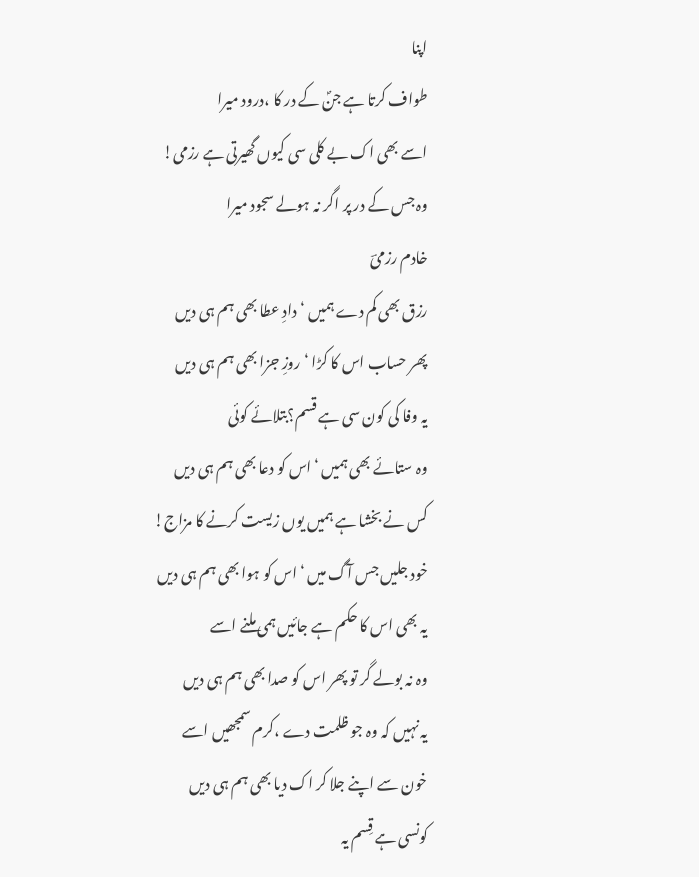اپنا
طواف کرتا ہے جنؐ کے در کا ،درود میرا
اسے بھی اک بے کلی سی کیوں گھیرتی ہے رزمی!
وہ جس کے در پر اگر نہ ہولے سجود میرا
خادم رزمیؔ
رزق بھی کم دے ہمیں ‘دادِ عطا بھی ہم ہی دیں
پھر حساب اس کا کڑا ‘روزِ جزا بھی ہم ہی دیں
یہ وفا کی کون سی ہے قسم؟بتلائے کوئی
وہ ستائے بھی ہمیں ‘اس کو دعا بھی ہم ہی دیں
کس نے بخشا ہے ہمیں یوں زیست کرنے کا مزاج!
خود جلیں جس آگ میں ‘اس کو ہوا بھی ہم ہی دیں
یہ بھی اس کا حکم ہے جائیں ہمی ملنے اسے
وہ نہ بولے گر تو پھر اس کو صدا بھی ہم ہی دیں
یہ نہیں کہ وہ جو ظلمت دے ،کرم سمجھیں اسے
خون سے اپنے جلا کر اک دیا بھی ہم ہی دیں
کونسی ہے قِسم یہ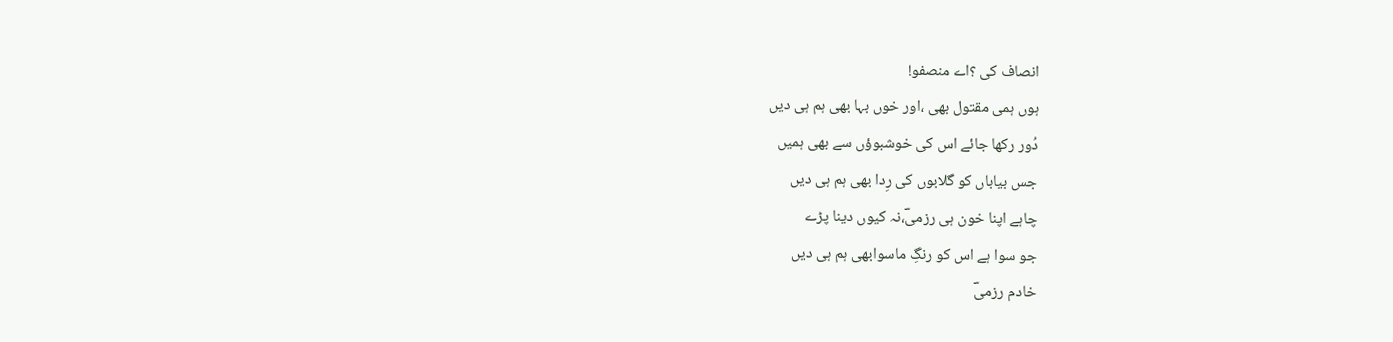انصاف کی ؟اے منصفو!
ہوں ہمی مقتول بھی ،اور خوں بہا بھی ہم ہی دیں
دُور رکھا جائے اس کی خوشبوؤں سے بھی ہمیں
جس بیاباں کو گلابوں کی رِدا بھی ہم ہی دیں
چاہے اپنا خون ہی رزمیؔ،نہ کیوں دینا پڑے
جو سوا ہے اس کو رنگِ ماسوابھی ہم ہی دیں
خادم رزمیؔ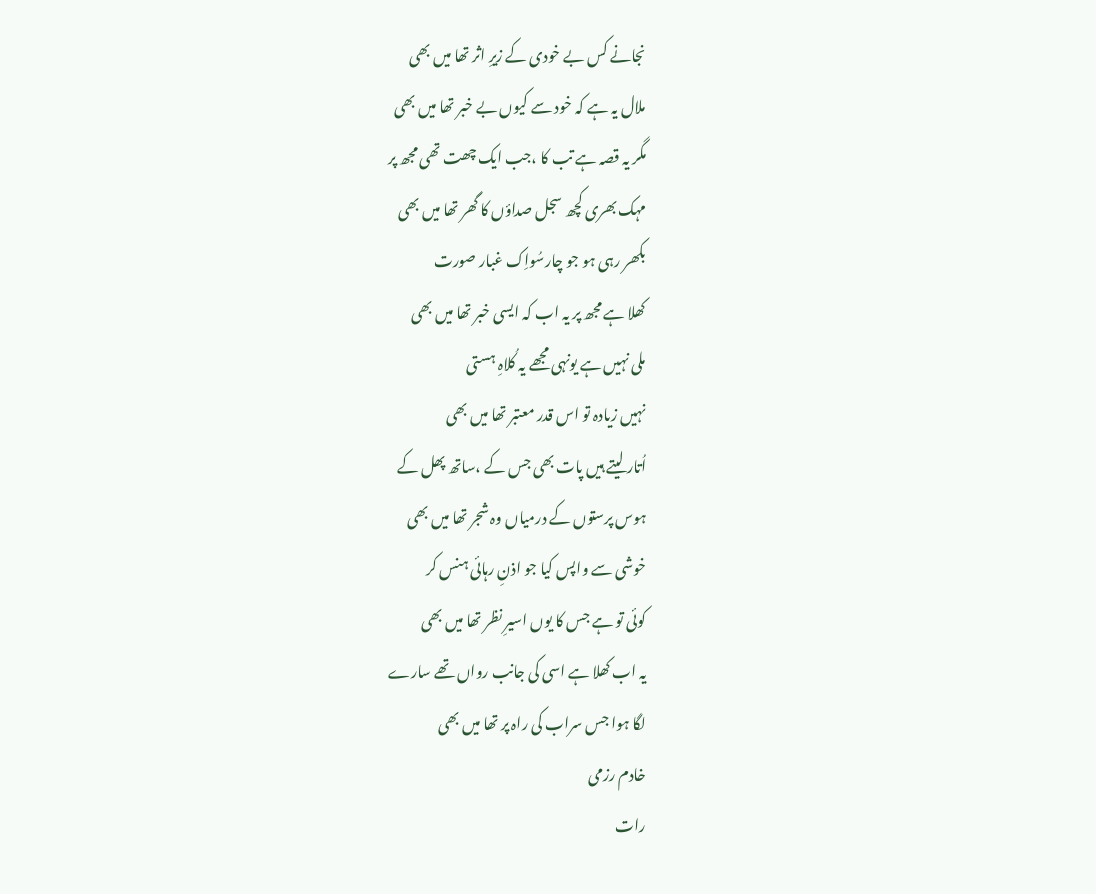نجانے کس بے خودی کے زیرِ اثر تھا میں بھی
ملال یہ ہے کہ خود سے کیوں بے خبر تھا میں بھی
مگر یہ قصہ ہے تب کا ،جب ایک چھت تھی مجھ پر
مہک بھری کچھ سجل صداؤں کا گھر تھا میں بھی
بکھر رہی ہو جو چارسُواِک غبار صورت
کھلا ہے مجھ پر یہ اب کہ ایسی خبر تھا میں بھی
ملی نہیں ہے یونہی مجھے یہ کُلاہِ ہستی
نہیں زیادہ تو اس قدر معتبر تھا میں بھی
اُتار لیتے ہیں پات بھی جس کے ،ساتھ پھل کے
ہوس پرستوں کے درمیاں وہ شجر تھا میں بھی
خوشی سے واپس کیا جو اذنِ رہائی ہنس کر
کوئی تو ہے جس کا یوں اسیرِ نظر تھا میں بھی
یہ اب کھلا ہے اسی کی جانب رواں تھے سارے
لگا ہوا جس سراب کی راہ پر تھا میں بھی
خادم رزمی
رات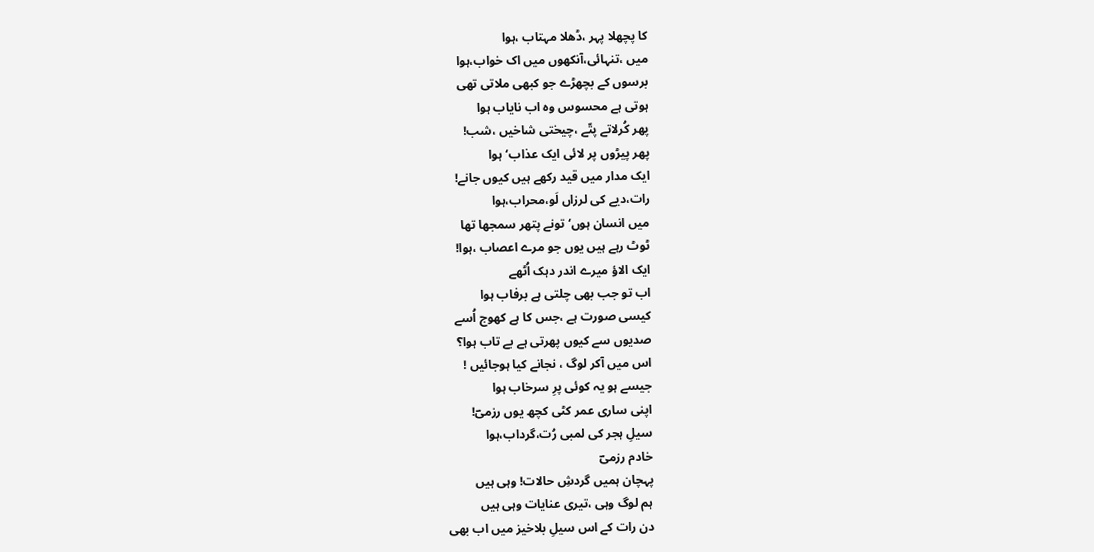کا پچھلا پہر ،ڈھلا مہتاب ،ہوا
میں ،تنہائی،آنکھوں میں اک خواب،ہوا
برسوں کے بچھڑے جو کبھی ملاتی تھی
ہوتی ہے محسوس وہ اب نایاب ہوا
پھر کُرلاتے پتّے ،چیختی شاخیں ،شب!
پھر پیڑوں پر لائی ایک عذاب‘ہوا
ایک مدار میں قید رکھے ہیں کیوں جانے!
رات،دیے کی لرزاں لَو،محراب،ہوا
میں انسان ہوں‘ تونے پتھر سمجھا تھا
ٹوٹ رہے ہیں یوں جو مرے اعصاب ،ہوا!
ایک الاؤ میرے اندر دہک اُٹھے
اب تو جب بھی چلتی ہے برفاب ہوا
کیسی صورت ہے ،جس کا ہے کھوج اُسے
صدیوں سے کیوں پھرتی ہے بے تاب ہوا؟
اس میں آکر لوگ ، نجانے کیا ہوجائیں !
جیسے ہو یہ کوئی پرِ سرخاب ہوا
اپنی ساری عمر کٹی کچھ یوں رزمیؔ!
سیلِ ہجر کی لمبی رُت،گرداب،ہوا
خادم رزمیؔ
پہچان ہمیں گردشِ حالات! وہی ہیں
ہم لوگ وہی ،تیری عنایات وہی ہیں
دن رات کے اس سیلِ بلاخیز میں اب بھی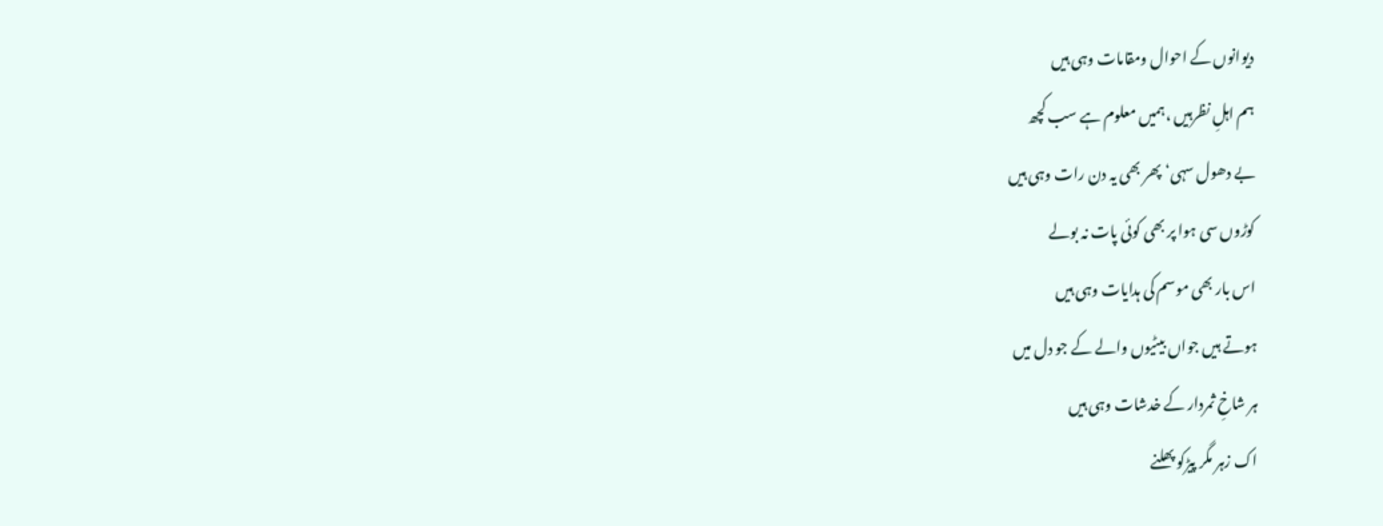دیوانوں کے احوال ومقامات وہی ہیں
ہم اہلِ نظرہیں ،ہمیں معلوم ہے سب کچھ
بے دھول سہی‘پھر بھی یہ دن رات وہی ہیں
کوڑوں سی ہوا پر بھی کوئی پات نہ بولے
اس بار بھی موسم کی ہدایات وہی ہیں
ہوتے ہیں جواں بیٹیوں والے کے جو دل میں
ہر شاخِ ثمردار کے خدشات وہی ہیں
اک زہر مگر پیڑکو پھلنے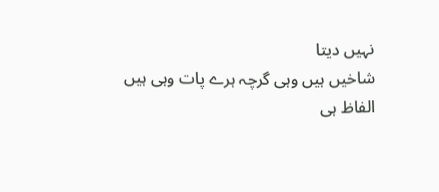نہیں دیتا
شاخیں ہیں وہی گرچہ ہرے پات وہی ہیں
الفاظ ہی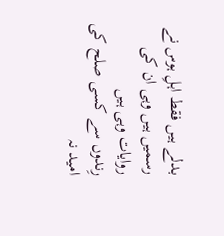بدلے ہیں فقط اہلِ ہوس نے
رسمیں ہیں وہی ان کی روایات وہی ہیں
رِندوں سے کسی صلح کی امید نہ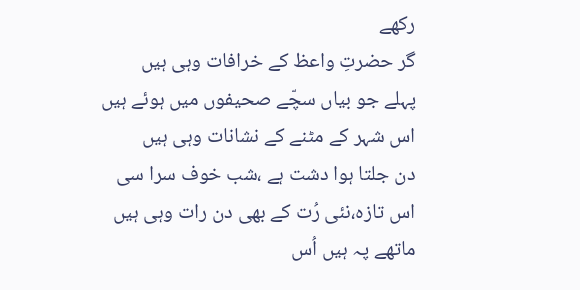رکھے
گر حضرتِ واعظ کے خرافات وہی ہیں
پہلے جو بیاں سچّے صحیفوں میں ہوئے ہیں
اس شہر کے مٹنے کے نشانات وہی ہیں
دن جلتا ہوا دشت ہے ،شب خوف سرا سی
اس تازہ،نئی رُت کے بھی دن رات وہی ہیں
ماتھے پہ ہیں اُس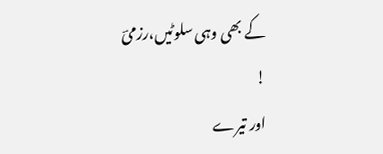کے بھی وہی سلوٹیں،رزمیؔ !
اور تیرے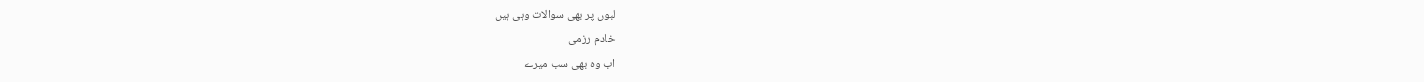لبوں پر بھی سوالات وہی ہیں
خادم رزمی
اب وہ بھی سب میرے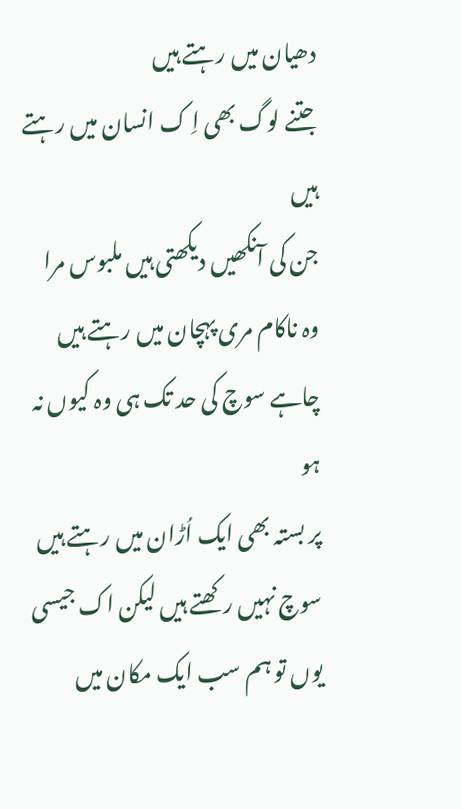دھیان میں رہتے ہیں
جتنے لوگ بھی اِ ک انسان میں رہتے ہیں
جن کی آنکھیں دیکھتی ہیں ملبوس مرا
وہ ناکام مری پہچان میں رہتے ہیں
چاہے سوچ کی حد تک ہی وہ کیوں نہ ہو
پر بستہ بھی ایک اُڑان میں رہتے ہیں
سوچ نہیں رکھتے ہیں لیکن اک جیسی
یوں تو ہم سب ایک مکان میں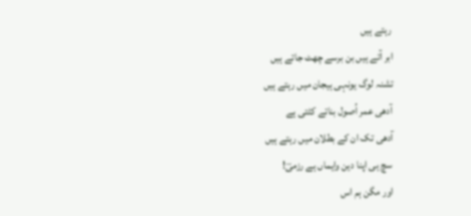رہتے ہیں
ابر آتے ہیں بن برسے چھٹ جاتے ہیں
تشنہ لوگ یونہی ہیجان میں رہتے ہیں
آدھی عمر اُصول بناتے کٹتی ہے
آدھی تک ان کے بطلان میں رہتے ہیں
سچ ہی اپنا دین وایماں ہے رزمیؔ!
اور مگن ہم اس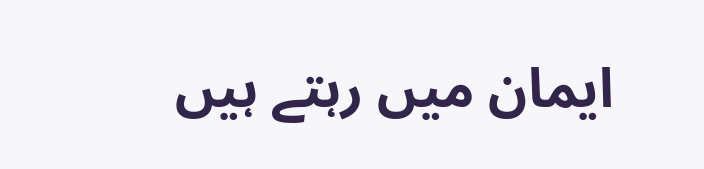ایمان میں رہتے ہیں